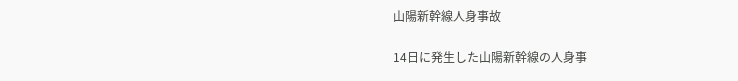山陽新幹線人身事故

14日に発生した山陽新幹線の人身事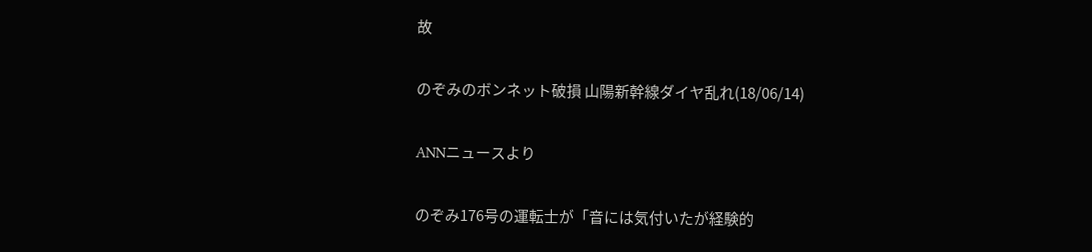故

のぞみのボンネット破損 山陽新幹線ダイヤ乱れ(18/06/14)

ANNニュースより

のぞみ176号の運転士が「音には気付いたが経験的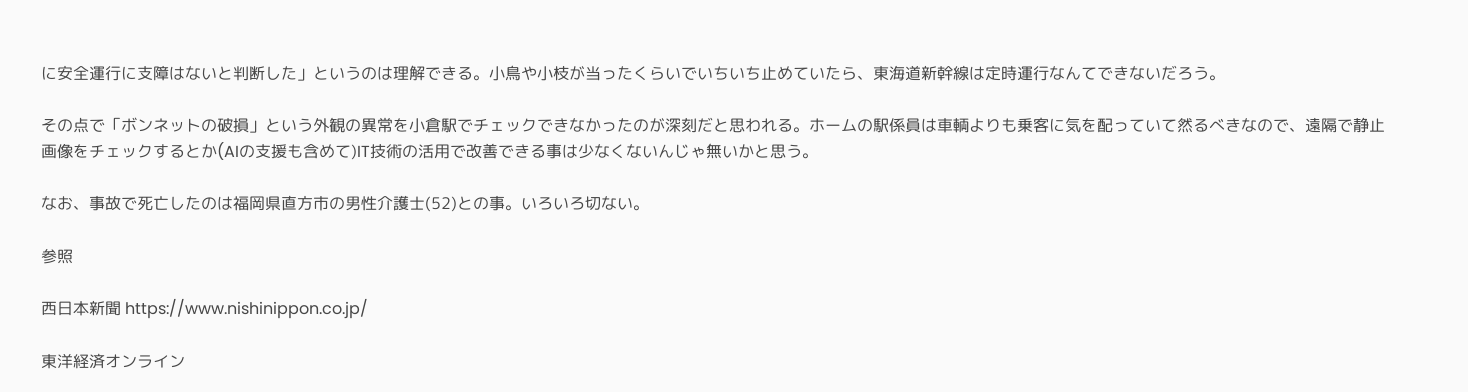に安全運行に支障はないと判断した」というのは理解できる。小鳥や小枝が当ったくらいでいちいち止めていたら、東海道新幹線は定時運行なんてできないだろう。

その点で「ボンネットの破損」という外観の異常を小倉駅でチェックできなかったのが深刻だと思われる。ホームの駅係員は車輌よりも乗客に気を配っていて然るべきなので、遠隔で静止画像をチェックするとか(AIの支援も含めて)IT技術の活用で改善できる事は少なくないんじゃ無いかと思う。

なお、事故で死亡したのは福岡県直方市の男性介護士(52)との事。いろいろ切ない。

参照

西日本新聞 https://www.nishinippon.co.jp/

東洋経済オンライン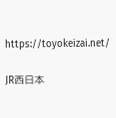https://toyokeizai.net/

JR西日本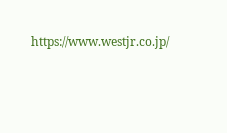https://www.westjr.co.jp/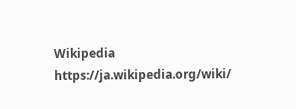Wikipedia https://ja.wikipedia.org/wiki/